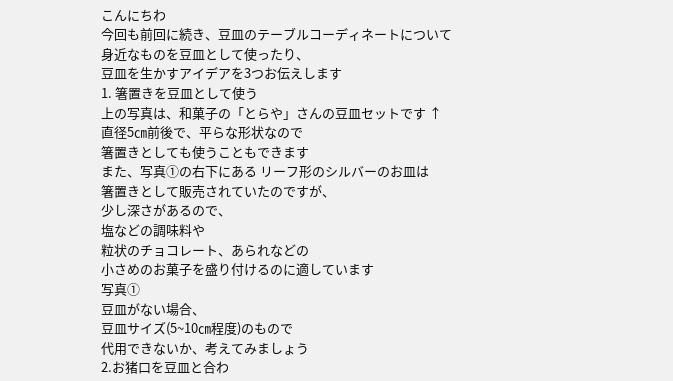こんにちわ
今回も前回に続き、豆皿のテーブルコーディネートについて
身近なものを豆皿として使ったり、
豆皿を生かすアイデアを3つお伝えします
1. 箸置きを豆皿として使う
上の写真は、和菓子の「とらや」さんの豆皿セットです ↑
直径5㎝前後で、平らな形状なので
箸置きとしても使うこともできます
また、写真①の右下にある リーフ形のシルバーのお皿は
箸置きとして販売されていたのですが、
少し深さがあるので、
塩などの調味料や
粒状のチョコレート、あられなどの
小さめのお菓子を盛り付けるのに適しています
写真①
豆皿がない場合、
豆皿サイズ(5~10㎝程度)のもので
代用できないか、考えてみましょう
2.お猪口を豆皿と合わ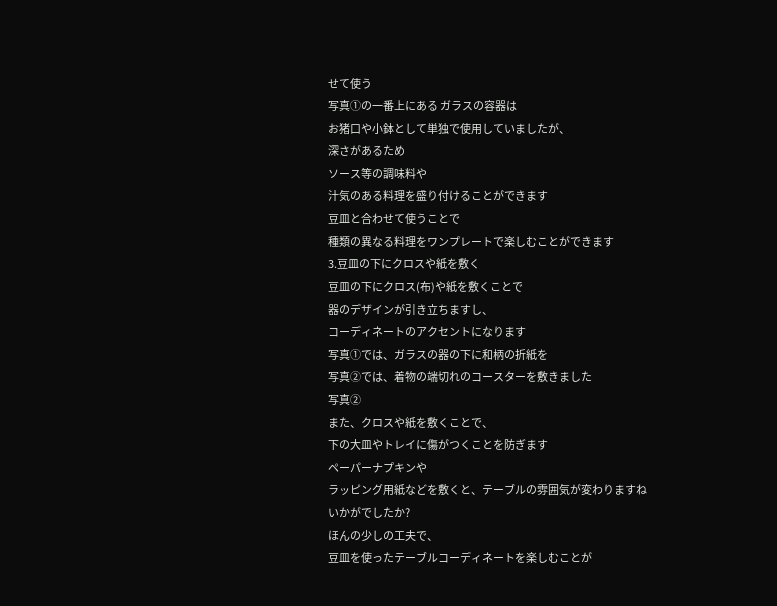せて使う
写真①の一番上にある ガラスの容器は
お猪口や小鉢として単独で使用していましたが、
深さがあるため
ソース等の調味料や
汁気のある料理を盛り付けることができます
豆皿と合わせて使うことで
種類の異なる料理をワンプレートで楽しむことができます
3.豆皿の下にクロスや紙を敷く
豆皿の下にクロス(布)や紙を敷くことで
器のデザインが引き立ちますし、
コーディネートのアクセントになります
写真①では、ガラスの器の下に和柄の折紙を
写真②では、着物の端切れのコースターを敷きました
写真②
また、クロスや紙を敷くことで、
下の大皿やトレイに傷がつくことを防ぎます
ペーパーナプキンや
ラッピング用紙などを敷くと、テーブルの雰囲気が変わりますね
いかがでしたか?
ほんの少しの工夫で、
豆皿を使ったテーブルコーディネートを楽しむことが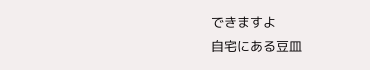できますよ
自宅にある豆皿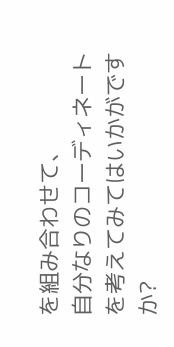を組み合わせて、
自分なりのコーディネートを考えてみてはいかがですか?